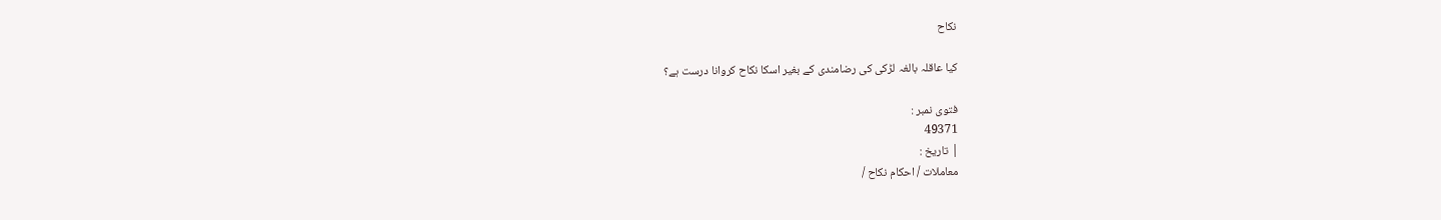نکاح

کیا عاقلہ بالغہ لڑکی کی رضامندی کے بغیر اسکا نکاح کروانا درست ہے؟

فتوی نمبر :
49371
| تاریخ :
معاملات / احکام نکاح /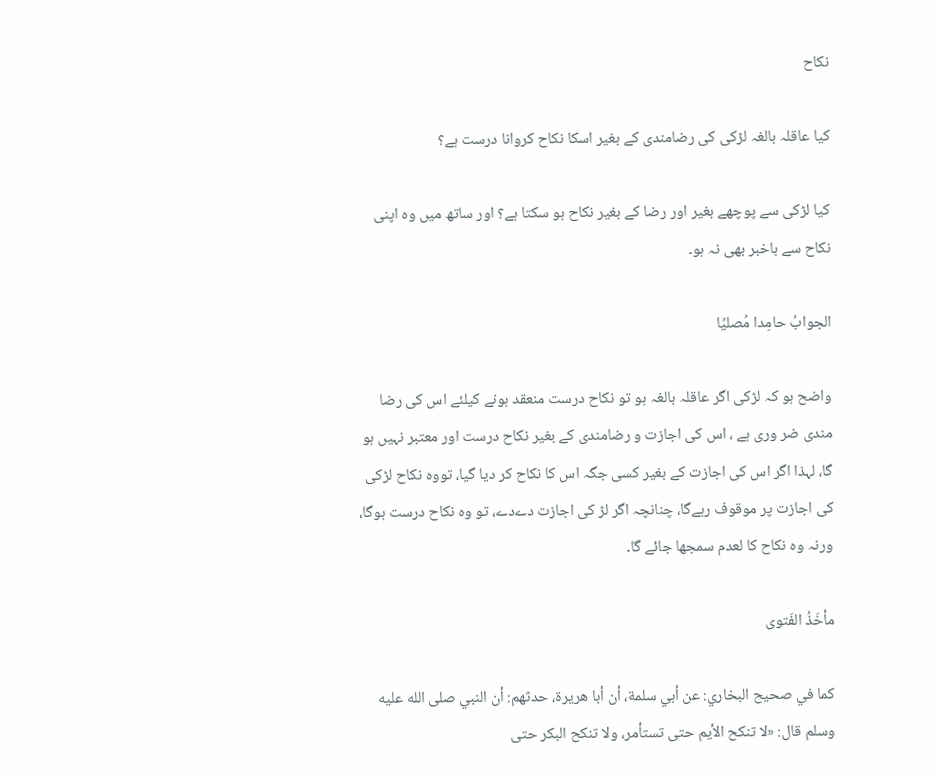نکاح

کیا عاقلہ بالغہ لڑکی کی رضامندی کے بغیر اسکا نکاح کروانا درست ہے؟

کیا لڑکی سے پوچھے بغیر اور رضا کے بغیر نکاح ہو سکتا ہے؟ اور ساتھ میں وہ اپنی نکاح سے باخبر بھی نہ ہو۔

الجوابُ حامِدا مُصلیِّا

واضح ہو کہ لڑکی اگر عاقلہ بالغہ ہو تو نکاح درست منعقد ہونے کیلئے اس کی رضا مندی ضر وری ہے ، اس کی اجازت و رضامندی کے بغیر نکاح درست اور معتبر نہیں ہو گا، لہذا اگر اس کی اجازت کے بغیر کسی جگہ اس کا نکاح کر دیا گیا، تووہ نکاح لڑکی کی اجازت پر موقوف رہےگا، چنانچہ اگر لڑ کی اجازت دےدے، تو وہ نکاح درست ہوگا، ورنہ وہ نکاح کا لعدم سمجھا جائے گا۔

مأخَذُ الفَتوی

کما في صحيح البخاري: عن أبي سلمة، أن أبا هريرة، حدثهم: أن النبي صلى الله عليه وسلم قال: «لا تنكح الأيم حتى تستأمر، ولا تنكح البكر حتى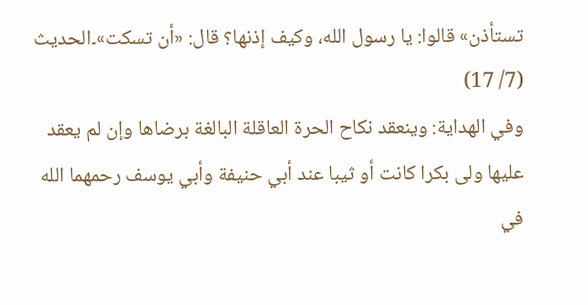تستأذن» قالوا: يا رسول الله، وكيف إذنها؟ قال: «أن تسكت»۔الحدیث (7/ 17)
وفي الهداية: وينعقد نكاح الحرة العاقلة البالغة برضاها وإن لم يعقد عليها ولى بكرا كانت أو ثيبا عند أبي حنيفة وأبي يوسف رحمهما الله في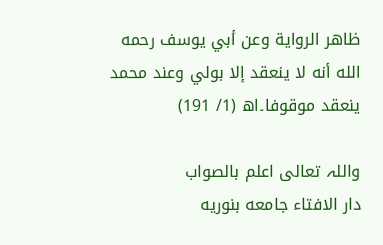ظاهر الرواية وعن أبي يوسف رحمه الله أنه لا ينعقد إلا بولي وعند محمد ينعقد موقوفا۔اھ (1/ 191)

واللہ تعالی اعلم بالصواب
دار الافتاء جامعه بنوریه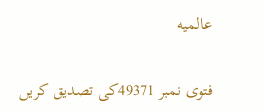عالمیه

فتوی نمبر 49371کی تصدیق کریں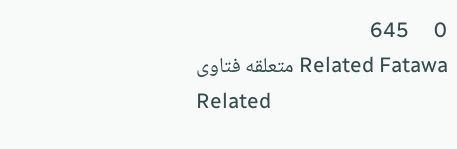0     645
Related Fatawa متعلقه فتاوی
Related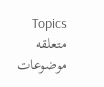Topics متعلقه موضوعات